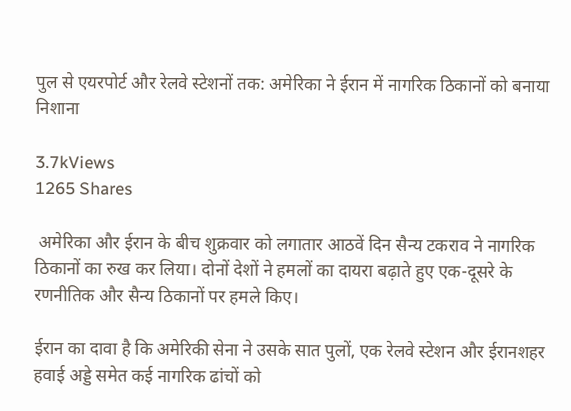पुल से एयरपोर्ट और रेलवे स्टेशनों तक: अमेरिका ने ईरान में नागरिक ठिकानों को बनाया निशाना

3.7kViews
1265 Shares

 अमेरिका और ईरान के बीच शुक्रवार को लगातार आठवें दिन सैन्य टकराव ने नागरिक ठिकानों का रुख कर लिया। दोनों देशों ने हमलों का दायरा बढ़ाते हुए एक-दूसरे के रणनीतिक और सैन्य ठिकानों पर हमले किए।

ईरान का दावा है कि अमेरिकी सेना ने उसके सात पुलों, एक रेलवे स्टेशन और ईरानशहर हवाई अड्डे समेत कई नागरिक ढांचों को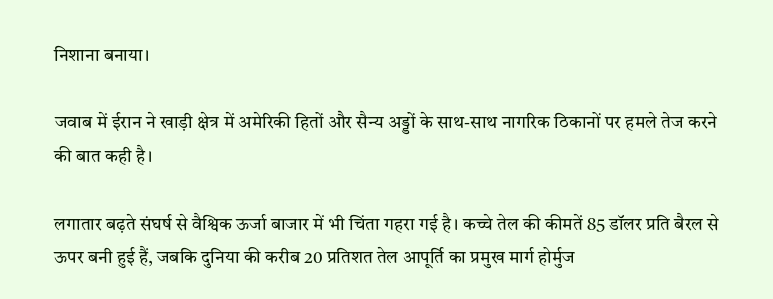निशाना बनाया।

जवाब में ईरान ने खाड़ी क्षेत्र में अमेरिकी हितों और सैन्य अड्डों के साथ-साथ नागरिक ठिकानों पर हमले तेज करने की बात कही है।

लगातार बढ़ते संघर्ष से वैश्विक ऊर्जा बाजार में भी चिंता गहरा गई है। कच्चे तेल की कीमतें 85 डॉलर प्रति बैरल से ऊपर बनी हुई हैं, जबकि दुनिया की करीब 20 प्रतिशत तेल आपूर्ति का प्रमुख मार्ग होर्मुज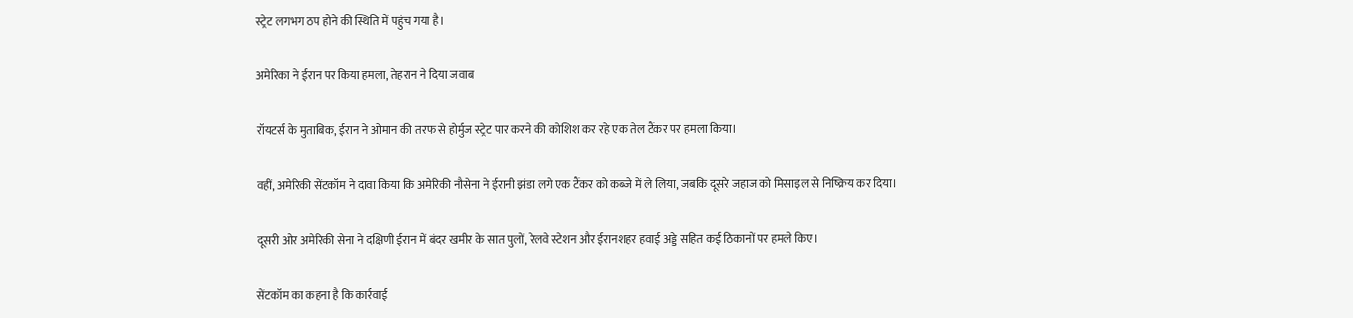स्ट्रेट लगभग ठप होने की स्थिति में पहुंच गया है।

अमेरिका ने ईरान पर किया हमला, तेहरान ने दिया जवाब

रॉयटर्स के मुताबिक, ईरान ने ओमान की तरफ से होर्मुज स्ट्रेट पार करने की कोशिश कर रहे एक तेल टैंकर पर हमला किया।

वहीं, अमेरिकी सेंटकॉम ने दावा किया कि अमेरिकी नौसेना ने ईरानी झंडा लगे एक टैंकर को कब्जे में ले लिया, जबकि दूसरे जहाज को मिसाइल से निष्क्रिय कर दिया।

दूसरी ओर अमेरिकी सेना ने दक्षिणी ईरान में बंदर खमीर के सात पुलों, रेलवे स्टेशन और ईरानशहर हवाई अड्डे सहित कई ठिकानों पर हमले किए।

सेंटकॉम का कहना है कि कार्रवाई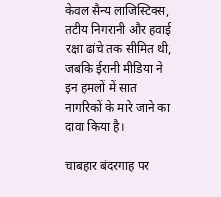केवल सैन्य लाजिस्टिक्स, तटीय निगरानी और हवाई रक्षा ढांचे तक सीमित थी, जबकि ईरानी मीडिया ने इन हमलों में सात नागरिकों के मारे जाने का दावा किया है।

चाबहार बंदरगाह पर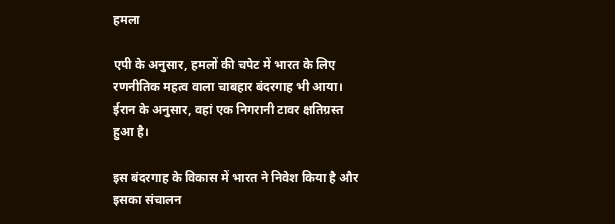हमला

एपी के अनुसार, हमलों की चपेट में भारत के लिए रणनीतिक महत्व वाला चाबहार बंदरगाह भी आया। ईरान के अनुसार, वहां एक निगरानी टावर क्षतिग्रस्त हुआ है।

इस बंदरगाह के विकास में भारत ने निवेश किया है और इसका संचालन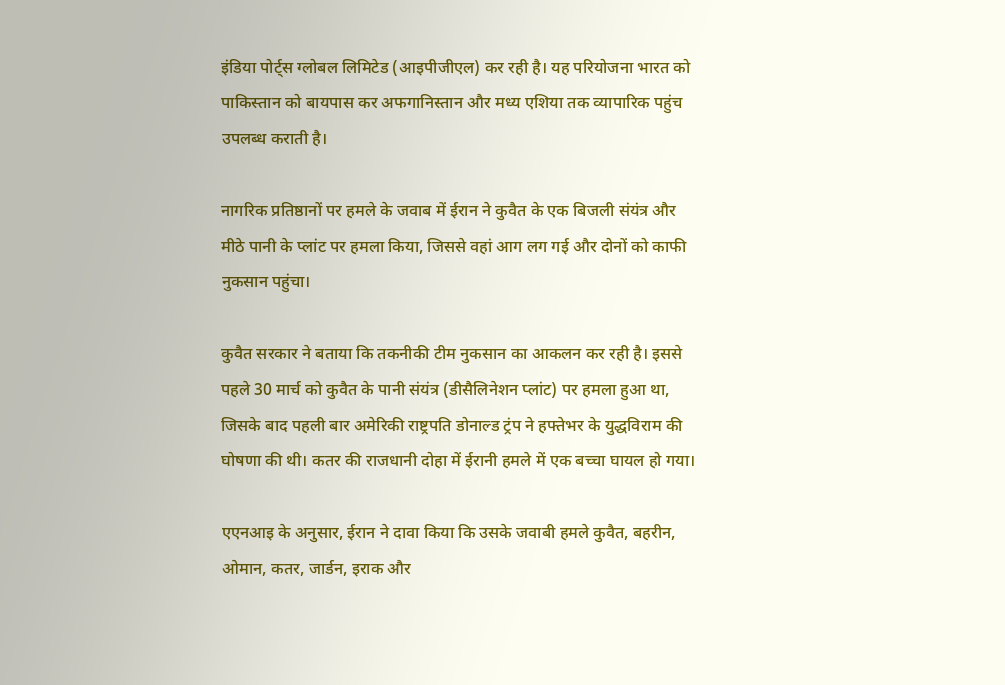इंडिया पोर्ट्स ग्लोबल लिमिटेड (आइपीजीएल) कर रही है। यह परियोजना भारत को पाकिस्तान को बायपास कर अफगानिस्तान और मध्य एशिया तक व्यापारिक पहुंच उपलब्ध कराती है।

नागरिक प्रतिष्ठानों पर हमले के जवाब में ईरान ने कुवैत के एक बिजली संयंत्र और मीठे पानी के प्लांट पर हमला किया, जिससे वहां आग लग गई और दोनों को काफी नुकसान पहुंचा।

कुवैत सरकार ने बताया कि तकनीकी टीम नुकसान का आकलन कर रही है। इससे पहले 30 मार्च को कुवैत के पानी संयंत्र (डीसैलिनेशन प्लांट) पर हमला हुआ था, जिसके बाद पहली बार अमेरिकी राष्ट्रपति डोनाल्ड ट्रंप ने हफ्तेभर के युद्धविराम की घोषणा की थी। कतर की राजधानी दोहा में ईरानी हमले में एक बच्चा घायल हो गया।

एएनआइ के अनुसार, ईरान ने दावा किया कि उसके जवाबी हमले कुवैत, बहरीन, ओमान, कतर, जार्डन, इराक और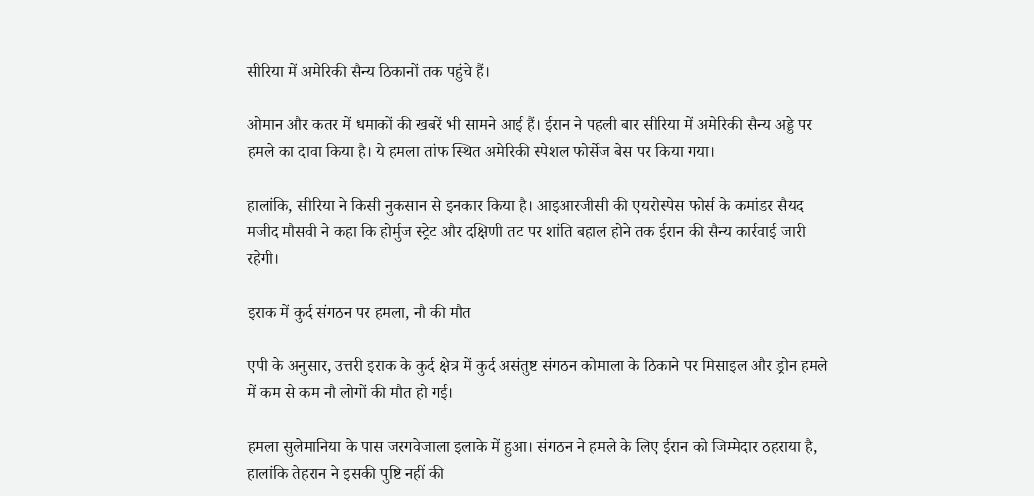सीरिया में अमेरिकी सैन्य ठिकानों तक पहुंचे हैं।

ओमान और कतर में धमाकों की खबरें भी सामने आई हैं। ईरान ने पहली बार सीरिया में अमेरिकी सैन्य अड्डे पर हमले का दावा किया है। ये हमला तांफ स्थित अमेरिकी स्पेशल फोर्सेज बेस पर किया गया।

हालांकि, सीरिया ने किसी नुकसान से इनकार किया है। आइआरजीसी की एयरोस्पेस फोर्स के कमांडर सैयद मजीद मौसवी ने कहा कि होर्मुज स्ट्रेट और दक्षिणी तट पर शांति बहाल होने तक ईरान की सैन्य कार्रवाई जारी रहेगी।

इराक में कुर्द संगठन पर हमला, नौ की मौत

एपी के अनुसार, उत्तरी इराक के कुर्द क्षेत्र में कुर्द असंतुष्ट संगठन कोमाला के ठिकाने पर मिसाइल और ड्रोन हमले में कम से कम नौ लोगों की मौत हो गई।

हमला सुलेमानिया के पास जरगवेजाला इलाके में हुआ। संगठन ने हमले के लिए ईरान को जिम्मेदार ठहराया है, हालांकि तेहरान ने इसकी पुष्टि नहीं की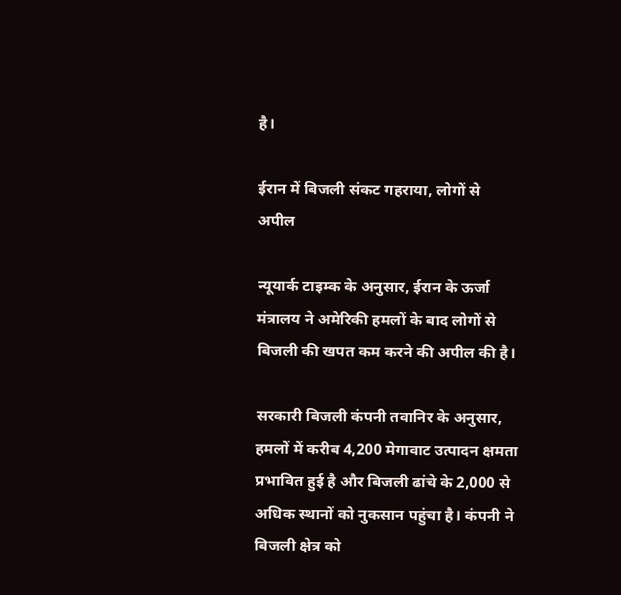है।

ईरान में बिजली संकट गहराया, लोगों से अपील

न्यूयार्क टाइम्क के अनुसार, ईरान के ऊर्जा मंत्रालय ने अमेरिकी हमलों के बाद लोगों से बिजली की खपत कम करने की अपील की है।

सरकारी बिजली कंपनी तवानिर के अनुसार, हमलों में करीब 4,200 मेगावाट उत्पादन क्षमता प्रभावित हुई है और बिजली ढांचे के 2,000 से अधिक स्थानों को नुकसान पहुंचा है। कंपनी ने बिजली क्षेत्र को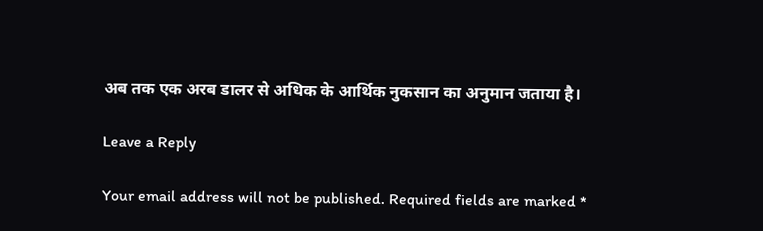अब तक एक अरब डालर से अधिक के आर्थिक नुकसान का अनुमान जताया है।

Leave a Reply

Your email address will not be published. Required fields are marked *